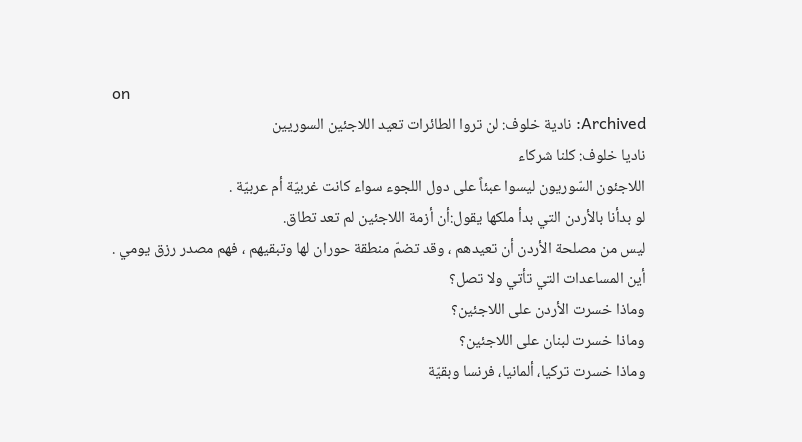on
Archived: نادية خلوف: لن تروا الطائرات تعيد اللاجئين السوريين
ناديا خلوف: كلنا شركاء
اللاجئون السّوريون ليسوا عبئاً على دول اللجوء سواء كانت غربيّة أم عربيّة .
لو بدأنا بالأردن التي بدأ ملكها يقول:أن أزمة اللاجئين لم تعد تطاق.
ليس من مصلحة الأردن أن تعيدهم ، وقد تضمّ منطقة حوران لها وتبقيهم ، فهم مصدر رزق يومي .
أين المساعدات التي تأتي ولا تصل؟
وماذا خسرت الأردن على اللاجئين؟
وماذا خسرت لبنان على اللاجئين؟
وماذا خسرت تركيا، ألمانيا، فرنسا وبقيّة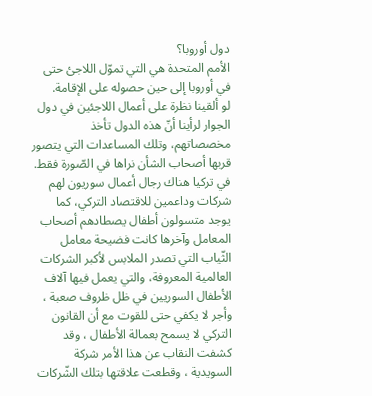دول أوروبا؟
الأمم المتحدة هي التي تموّل اللاجئ حتى في أوروبا إلى حين حصوله على الإقامة.
لو ألقينا نظرة على أعمال اللاجئين في دول الجوار لرأينا أنّ هذه الدول تأخذ مخصصاتهم، وتلك المساعدات التي يتصور قربها أصحاب الشأن نراها في الصّورة فقط.
في تركيا هناك رجال أعمال سوريون لهم شركات وداعمين للاقتصاد التركي، كما يوجد متسولون أطفال يصطادهم أصحاب المعامل وآخرها كانت فضيحة معامل الثّياب التي تصدر الملابس لأكبر الشركات العالمية المعروفة، والتي يعمل فيها آلاف الأطفال السوريين في ظل ظروف صعبة ، وأجر لا يكفي حتى للقوت مع أن القانون التركي لا يسمح بعمالة الأطفال ، وقد كشفت النقاب عن هذا الأمر شركة السويدية ، وقطعت علاقتها بتلك الشّركات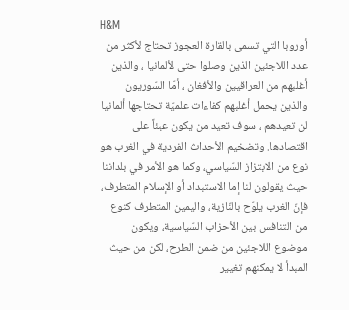H&M
أوروبا التي تسمى بالقارة العجوز تحتاج لأكثر من عدد اللاجئين الذين وصلوا حتى لألمانيا ، والذين أغلبهم من العراقيين والأفغان ، أمّا السّوريون والذين يحمل أغلبهم كفاءات علميّة تحتاجها ألمانيا لن تعيدهم ، سوف تعيد من يكون عبئاً على اقتصادها. وتضخيم الأحداث الفردية في الغرب هو نوع من الابتزاز السّياسي، وكما هو الأمر في بلداننا حيث يقولون لنا إما الاستبداد أو الإسلام المتطرف، فإنّ الغرب يلوّح بالنّازية، واليمين المتطرف كنوع من التنافس بين الأحزاب السّياسية، ويكون موضوع اللاجئين من ضمن الطرح، لكن من حيث المبدأ لا يمكنهم تغيير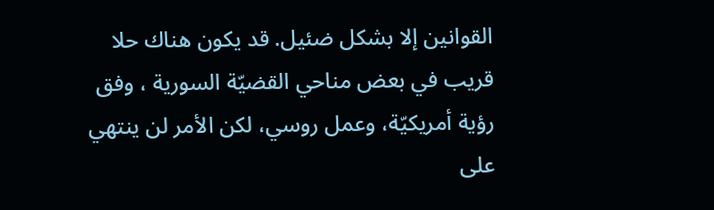القوانين إلا بشكل ضئيل. قد يكون هناك حلا قريب في بعض مناحي القضيّة السورية ، وفق رؤية أمريكيّة، وعمل روسي، لكن الأمر لن ينتهي على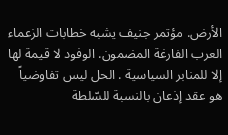الأرض. مؤتمر جنيف يشبه خطابات الزعماء العرب الفارغة المضمون. الوفود لا قيمة لها إلا للمنابر السياسية . الحل ليس تفاوضياً هو عقد إذعان بالنسبة للسّلطة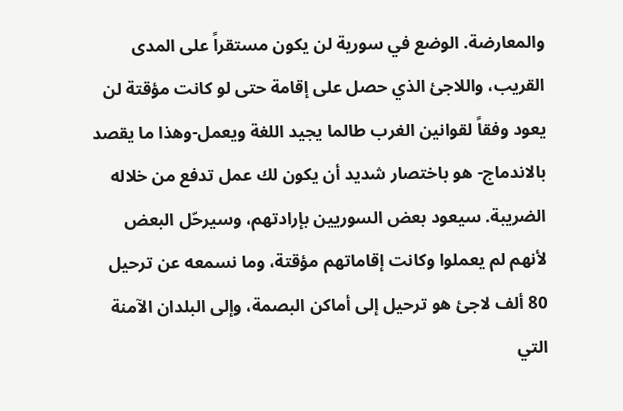والمعارضة. الوضع في سورية لن يكون مستقراً على المدى القريب، واللاجئ الذي حصل على إقامة حتى لو كانت مؤقتة لن يعود وفقاً لقوانين الغرب طالما يجيد اللغة ويعمل-وهذا ما يقصد بالاندماج- هو باختصار شديد أن يكون لك عمل تدفع من خلاله الضريبة. سيعود بعض السوريين بإرادتهم، وسيرحّل البعض لأنهم لم يعملوا وكانت إقاماتهم مؤقتة، وما نسمعه عن ترحيل 80 ألف لاجئ هو ترحيل إلى أماكن البصمة، وإلى البلدان الآمنة التي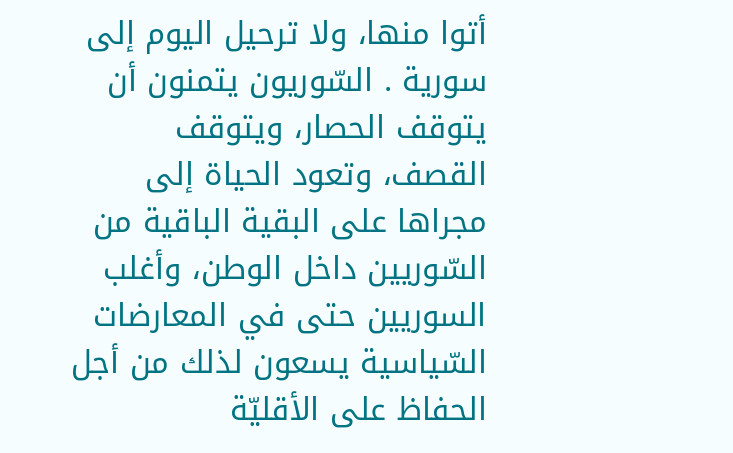أتوا منها، ولا ترحيل اليوم إلى سورية . السّوريون يتمنون أن يتوقف الحصار، ويتوقف القصف، وتعود الحياة إلى مجراها على البقية الباقية من السّوريين داخل الوطن، وأغلب السوريين حتى في المعارضات السّياسية يسعون لذلك من أجل الحفاظ على الأقليّة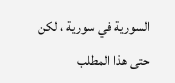السورية في سورية ، لكن حتى هذا المطلب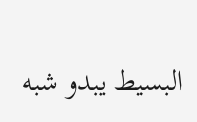البسيط يبدو شبه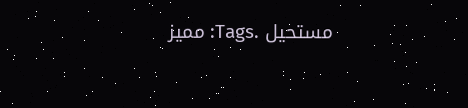مستحيل .Tags: مميز